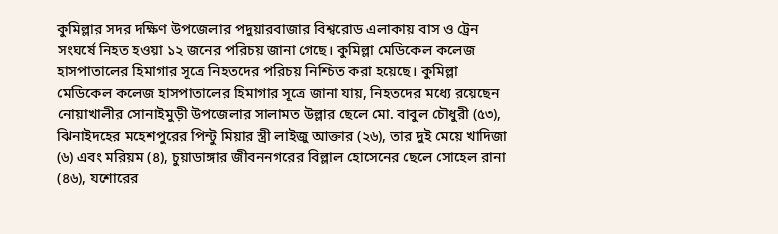কুমিল্লার সদর দক্ষিণ উপজেলার পদুয়ারবাজার বিশ্বরোড এলাকায় বাস ও ট্রেন সংঘর্ষে নিহত হওয়া ১২ জনের পরিচয় জানা গেছে। কুমিল্লা মেডিকেল কলেজ হাসপাতালের হিমাগার সূত্রে নিহতদের পরিচয় নিশ্চিত করা হয়েছে। কুমিল্লা মেডিকেল কলেজ হাসপাতালের হিমাগার সূত্রে জানা যায়, নিহতদের মধ্যে রয়েছেন নোয়াখালীর সোনাইমুড়ী উপজেলার সালামত উল্লার ছেলে মো. বাবুল চৌধুরী (৫৩), ঝিনাইদহের মহেশপুরের পিন্টু মিয়ার স্ত্রী লাইজু আক্তার (২৬), তার দুই মেয়ে খাদিজা (৬) এবং মরিয়ম (৪), চুয়াডাঙ্গার জীবননগরের বিল্লাল হোসেনের ছেলে সোহেল রানা (৪৬), যশোরের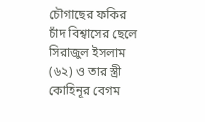চৌগাছের ফকির চাঁদ বিশ্বাসের ছেলে সিরাজুল ইসলাম (৬২) ও তার স্ত্রী কোহিনূর বেগম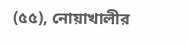(৫৫), নোয়াখালীর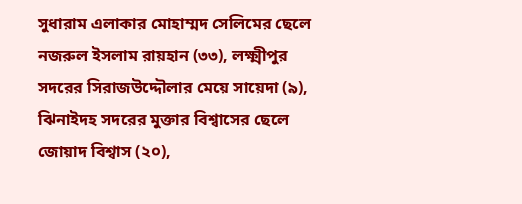সুধারাম এলাকার মোহাম্মদ সেলিমের ছেলে নজরুল ইসলাম রায়হান (৩৩), লক্ষ্মীপুর সদরের সিরাজউদ্দৌলার মেয়ে সায়েদা (৯), ঝিনাইদহ সদরের মুক্তার বিশ্বাসের ছেলে জোয়াদ বিশ্বাস (২০),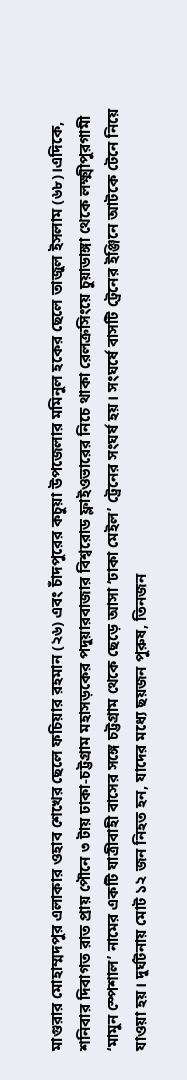মাগুরার মোহাম্মদপুর এলাকার ওহাব শেখের ছেলে ফচিয়ার রহমান (২৬) এবং চাঁদপুরের কচুয়া উপজেলার মমিনুল হকের ছেলে তাজুল ইসলাম (৬৮)।এদিকে, শনিবার দিবাগত রাত প্রায় পৌনে ৩ টায় ঢাকা-চট্টগ্রাম মহাসড়কের পদুয়ারবাজার বিশ্বরোড ফ্লাইওভারের নিচে থাকা রেলক্রসিংয়ে চুয়াডাঙ্গা থেকে লক্ষ্মীপুরগামী ‘মামুন স্পেশাল’ নামের একটি যাত্রীবাহী বাসের সঙ্গে চট্টগ্রাম থেকে ছেড়ে আসা ‘ঢাকা মেইল’ ট্রেনের সংঘর্ষ হয়। সংঘর্ষে বাসটি ট্রেনের ইঞ্জিনে আটকে টেনে নিয়ে যাওয়া হয়। দুর্ঘটনায় মোট ১২ জন নিহত হন, যাদের মধ্যে ছয়জন পুরুষ, তিনজন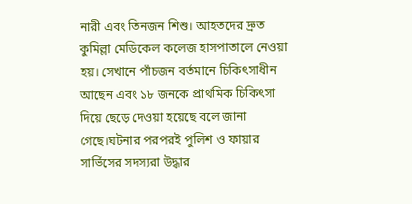নারী এবং তিনজন শিশু। আহতদের দ্রুত কুমিল্লা মেডিকেল কলেজ হাসপাতালে নেওয়া হয়। সেখানে পাঁচজন বর্তমানে চিকিৎসাধীন আছেন এবং ১৮ জনকে প্রাথমিক চিকিৎসা দিয়ে ছেড়ে দেওয়া হয়েছে বলে জানা গেছে।ঘটনার পরপরই পুলিশ ও ফায়ার সার্ভিসের সদস্যরা উদ্ধার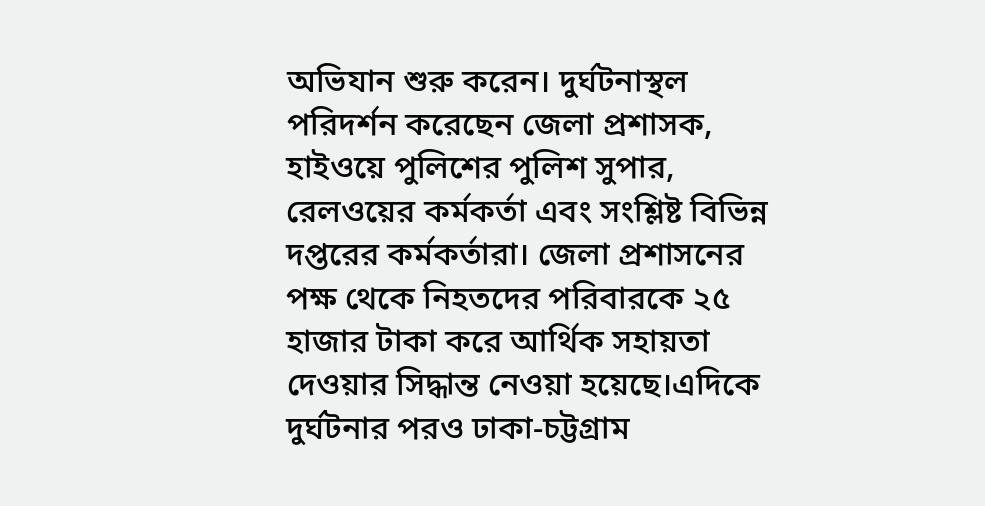অভিযান শুরু করেন। দুর্ঘটনাস্থল পরিদর্শন করেছেন জেলা প্রশাসক, হাইওয়ে পুলিশের পুলিশ সুপার, রেলওয়ের কর্মকর্তা এবং সংশ্লিষ্ট বিভিন্ন দপ্তরের কর্মকর্তারা। জেলা প্রশাসনের পক্ষ থেকে নিহতদের পরিবারকে ২৫ হাজার টাকা করে আর্থিক সহায়তা দেওয়ার সিদ্ধান্ত নেওয়া হয়েছে।এদিকে দুর্ঘটনার পরও ঢাকা-চট্টগ্রাম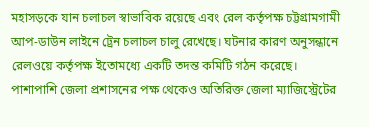মহাসড়কে যান চলাচল স্বাভাবিক রয়েছে এবং রেল কর্তৃপক্ষ চট্টগ্রামগামী আপ-ডাউন লাইনে ট্রেন চলাচল চালু রেখেছে। ঘটনার কারণ অনুসন্ধানে রেলওয়ে কর্তৃপক্ষ ইতোমধ্যে একটি তদন্ত কমিটি গঠন করেছে। পাশাপাশি জেলা প্রশাসনের পক্ষ থেকেও অতিরিক্ত জেলা ম্যাজিস্ট্রেটের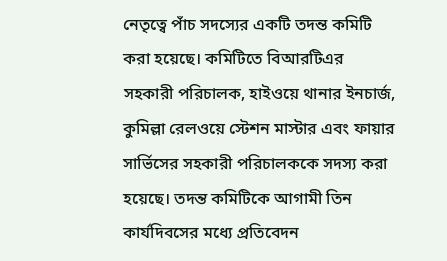নেতৃত্বে পাঁচ সদস্যের একটি তদন্ত কমিটি করা হয়েছে। কমিটিতে বিআরটিএর সহকারী পরিচালক, হাইওয়ে থানার ইনচার্জ, কুমিল্লা রেলওয়ে স্টেশন মাস্টার এবং ফায়ার সার্ভিসের সহকারী পরিচালককে সদস্য করা হয়েছে। তদন্ত কমিটিকে আগামী তিন কার্যদিবসের মধ্যে প্রতিবেদন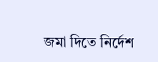জমা দিতে নির্দেশ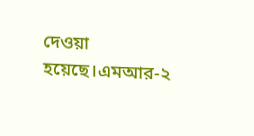দেওয়া হয়েছে।এমআর-২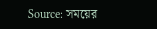Source: সময়ের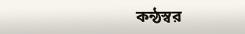কন্ঠস্বর